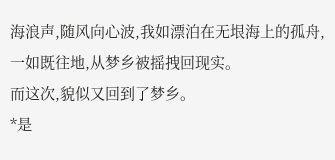海浪声,随风向心波,我如漂泊在无垠海上的孤舟,一如既往地,从梦乡被摇拽回现实。
而这次,貌似又回到了梦乡。
*是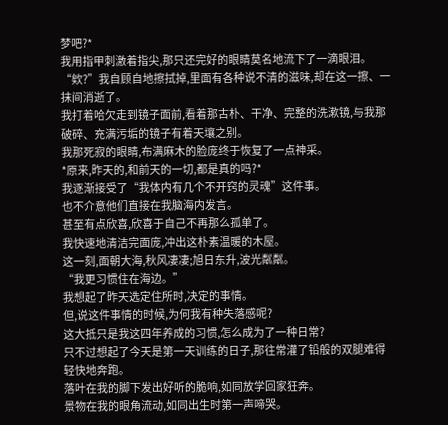梦吧?*
我用指甲刺激着指尖,那只还完好的眼睛莫名地流下了一滴眼泪。
“欸?”我自顾自地擦拭掉,里面有各种说不清的滋味,却在这一擦、一抹间消逝了。
我打着哈欠走到镜子面前,看着那古朴、干净、完整的洗漱镜,与我那破碎、充满污垢的镜子有着天壤之别。
我那死寂的眼睛,布满麻木的脸庞终于恢复了一点神采。
*原来,昨天的,和前天的一切,都是真的吗?*
我逐渐接受了“我体内有几个不开窍的灵魂”这件事。
也不介意他们直接在我脑海内发言。
甚至有点欣喜,欣喜于自己不再那么孤单了。
我快速地清洁完面庞,冲出这朴素温暖的木屋。
这一刻,面朝大海,秋风凄凄;旭日东升,波光粼粼。
“我更习惯住在海边。”
我想起了昨天选定住所时,决定的事情。
但,说这件事情的时候,为何我有种失落感呢?
这大抵只是我这四年养成的习惯,怎么成为了一种日常?
只不过想起了今天是第一天训练的日子,那往常灌了铅般的双腿难得轻快地奔跑。
落叶在我的脚下发出好听的脆响,如同放学回家狂奔。
景物在我的眼角流动,如同出生时第一声啼哭。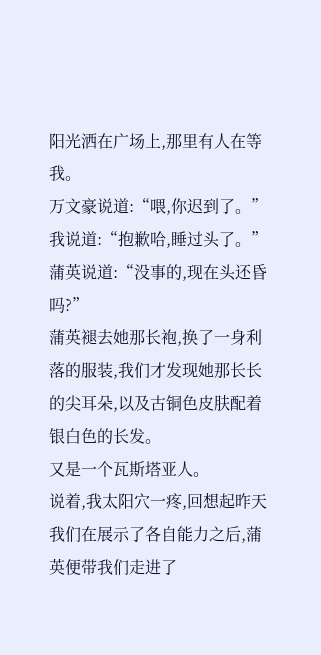阳光洒在广场上,那里有人在等我。
万文豪说道:“喂,你迟到了。”
我说道:“抱歉哈,睡过头了。”
蒲英说道:“没事的,现在头还昏吗?”
蒲英褪去她那长袍,换了一身利落的服装,我们才发现她那长长的尖耳朵,以及古铜色皮肤配着银白色的长发。
又是一个瓦斯塔亚人。
说着,我太阳穴一疼,回想起昨天我们在展示了各自能力之后,蒲英便带我们走进了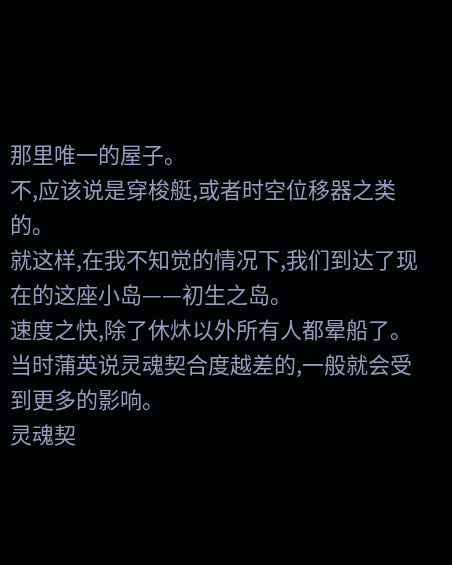那里唯一的屋子。
不,应该说是穿梭艇,或者时空位移器之类的。
就这样,在我不知觉的情况下,我们到达了现在的这座小岛——初生之岛。
速度之快,除了休炑以外所有人都晕船了。
当时蒲英说灵魂契合度越差的,一般就会受到更多的影响。
灵魂契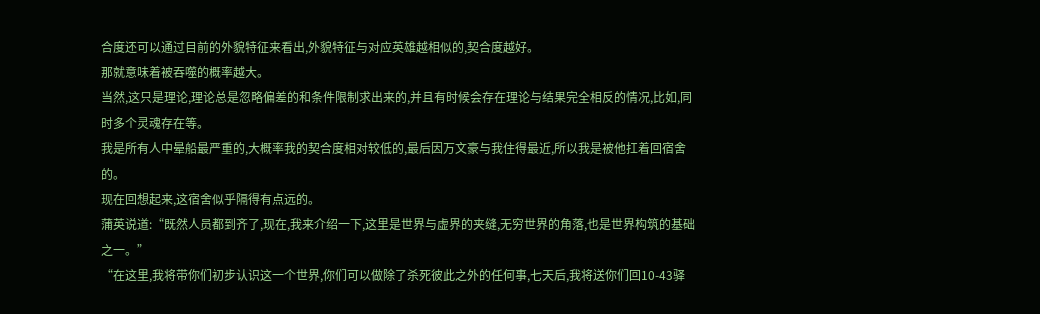合度还可以通过目前的外貌特征来看出,外貌特征与对应英雄越相似的,契合度越好。
那就意味着被吞噬的概率越大。
当然,这只是理论,理论总是忽略偏差的和条件限制求出来的,并且有时候会存在理论与结果完全相反的情况,比如,同时多个灵魂存在等。
我是所有人中晕船最严重的,大概率我的契合度相对较低的,最后因万文豪与我住得最近,所以我是被他扛着回宿舍的。
现在回想起来,这宿舍似乎隔得有点远的。
蒲英说道:“既然人员都到齐了,现在,我来介绍一下,这里是世界与虚界的夹缝,无穷世界的角落,也是世界构筑的基础之一。”
“在这里,我将带你们初步认识这一个世界,你们可以做除了杀死彼此之外的任何事,七天后,我将送你们回10-43驿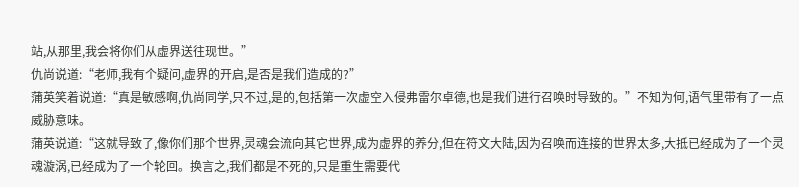站,从那里,我会将你们从虚界送往现世。”
仇尚说道:“老师,我有个疑问,虚界的开启,是否是我们造成的?”
蒲英笑着说道:“真是敏感啊,仇尚同学,只不过,是的,包括第一次虚空入侵弗雷尔卓德,也是我们进行召唤时导致的。”不知为何,语气里带有了一点威胁意味。
蒲英说道:“这就导致了,像你们那个世界,灵魂会流向其它世界,成为虚界的养分,但在符文大陆,因为召唤而连接的世界太多,大抵已经成为了一个灵魂漩涡,已经成为了一个轮回。换言之,我们都是不死的,只是重生需要代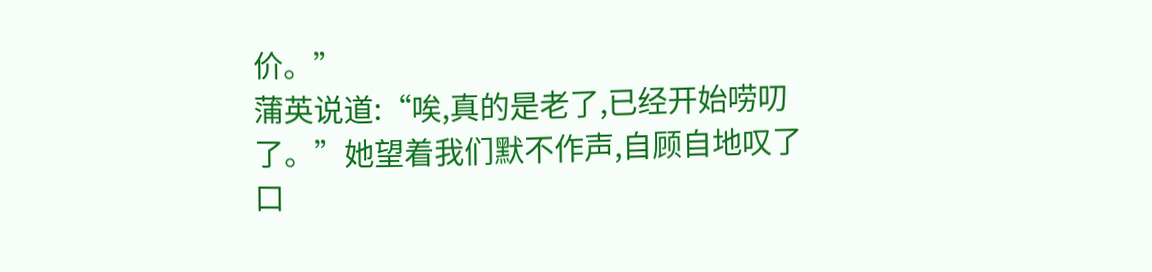价。”
蒲英说道:“唉,真的是老了,已经开始唠叨了。”她望着我们默不作声,自顾自地叹了口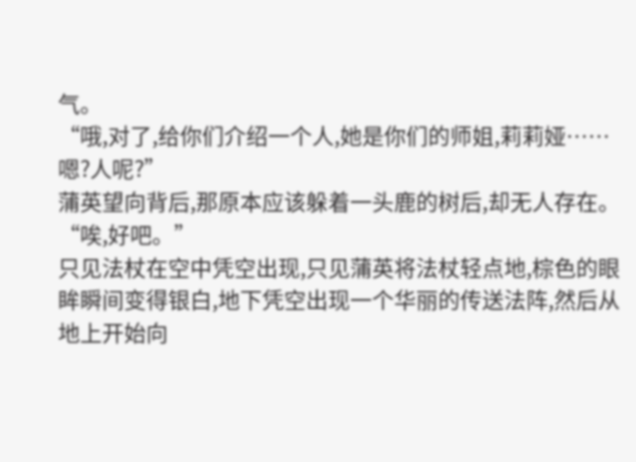气。
“哦,对了,给你们介绍一个人,她是你们的师姐,莉莉娅……嗯?人呢?”
蒲英望向背后,那原本应该躲着一头鹿的树后,却无人存在。
“唉,好吧。”
只见法杖在空中凭空出现,只见蒲英将法杖轻点地,棕色的眼眸瞬间变得银白,地下凭空出现一个华丽的传送法阵,然后从地上开始向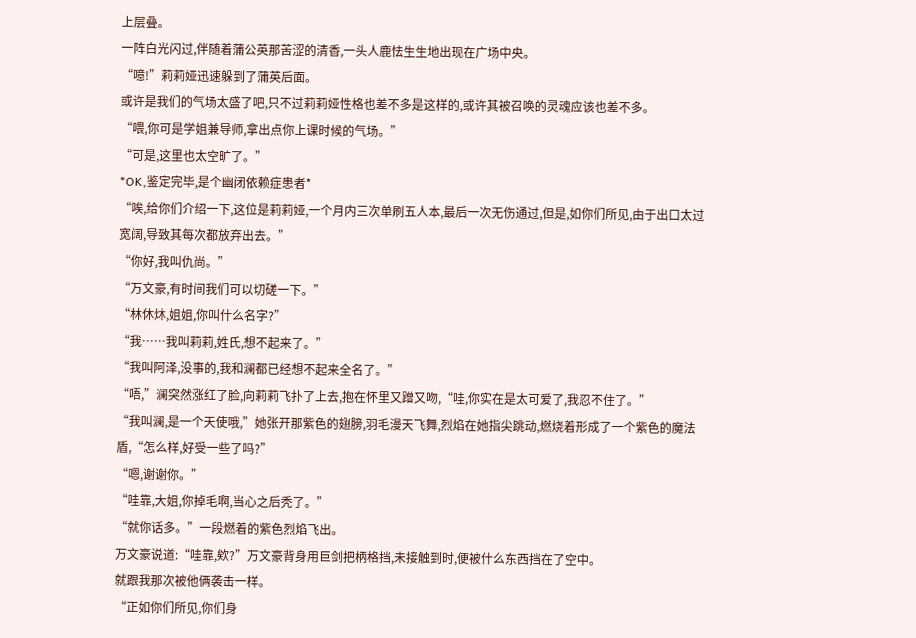上层叠。
一阵白光闪过,伴随着蒲公英那苦涩的清香,一头人鹿怯生生地出现在广场中央。
“噫!”莉莉娅迅速躲到了蒲英后面。
或许是我们的气场太盛了吧,只不过莉莉娅性格也差不多是这样的,或许其被召唤的灵魂应该也差不多。
“喂,你可是学姐兼导师,拿出点你上课时候的气场。”
“可是,这里也太空旷了。”
*OK,鉴定完毕,是个幽闭依赖症患者*
“唉,给你们介绍一下,这位是莉莉娅,一个月内三次单刷五人本,最后一次无伤通过,但是,如你们所见,由于出口太过宽阔,导致其每次都放弃出去。”
“你好,我叫仇尚。”
“万文豪,有时间我们可以切磋一下。”
“林休炑,姐姐,你叫什么名字?”
“我……我叫莉莉,姓氏,想不起来了。”
“我叫阿泽,没事的,我和澜都已经想不起来全名了。”
“唔,”澜突然涨红了脸,向莉莉飞扑了上去,抱在怀里又蹭又吻,“哇,你实在是太可爱了,我忍不住了。”
“我叫澜,是一个天使哦,”她张开那紫色的翅膀,羽毛漫天飞舞,烈焰在她指尖跳动,燃烧着形成了一个紫色的魔法盾,“怎么样,好受一些了吗?”
“嗯,谢谢你。”
“哇靠,大姐,你掉毛啊,当心之后秃了。”
“就你话多。”一段燃着的紫色烈焰飞出。
万文豪说道:“哇靠,欸?”万文豪背身用巨剑把柄格挡,未接触到时,便被什么东西挡在了空中。
就跟我那次被他俩袭击一样。
“正如你们所见,你们身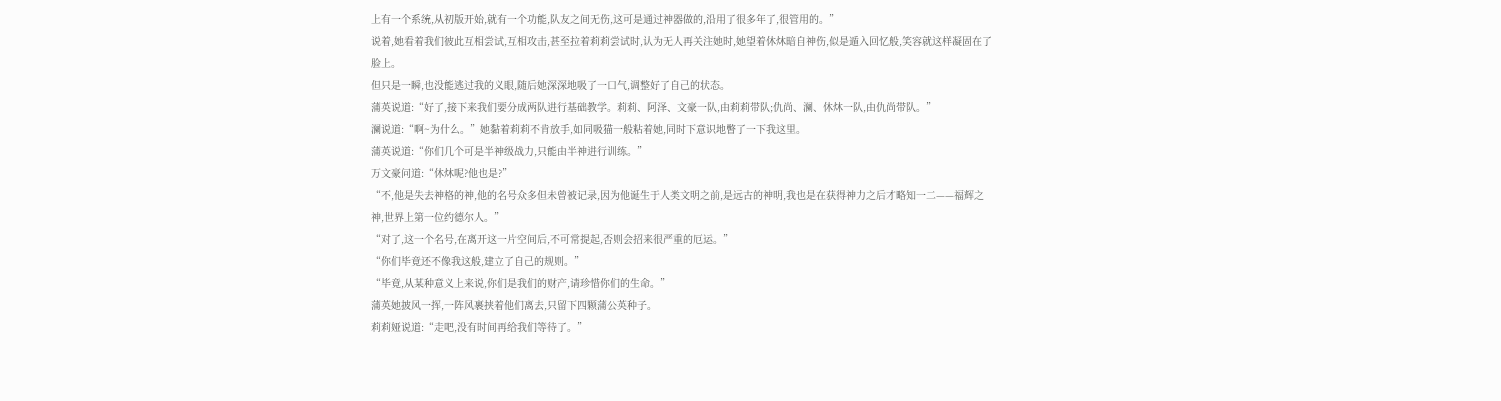上有一个系统,从初版开始,就有一个功能,队友之间无伤,这可是通过神器做的,沿用了很多年了,很管用的。”
说着,她看着我们彼此互相尝试,互相攻击,甚至拉着莉莉尝试时,认为无人再关注她时,她望着休炑暗自神伤,似是遁入回忆般,笑容就这样凝固在了脸上。
但只是一瞬,也没能逃过我的义眼,随后她深深地吸了一口气,调整好了自己的状态。
蒲英说道:“好了,接下来我们要分成两队进行基础教学。莉莉、阿泽、文豪一队,由莉莉带队;仇尚、澜、休炑一队,由仇尚带队。”
澜说道:“啊~为什么。”她黏着莉莉不肯放手,如同吸猫一般粘着她,同时下意识地瞥了一下我这里。
蒲英说道:“你们几个可是半神级战力,只能由半神进行训练。”
万文豪问道:“休炑呢?他也是?”
“不,他是失去神格的神,他的名号众多但未曾被记录,因为他诞生于人类文明之前,是远古的神明,我也是在获得神力之后才略知一二——福辉之神,世界上第一位约德尔人。”
“对了,这一个名号,在离开这一片空间后,不可常提起,否则会招来很严重的厄运。”
“你们毕竟还不像我这般,建立了自己的规则。”
“毕竟,从某种意义上来说,你们是我们的财产,请珍惜你们的生命。”
蒲英她披风一挥,一阵风裹挟着他们离去,只留下四颗蒲公英种子。
莉莉娅说道:“走吧,没有时间再给我们等待了。”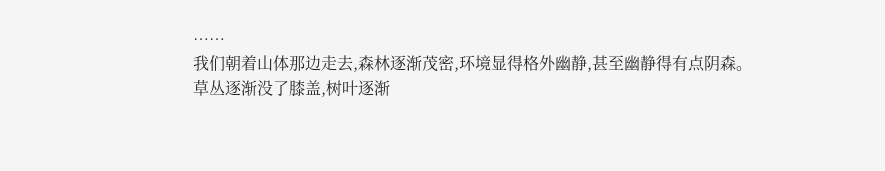……
我们朝着山体那边走去,森林逐渐茂密,环境显得格外幽静,甚至幽静得有点阴森。
草丛逐渐没了膝盖,树叶逐渐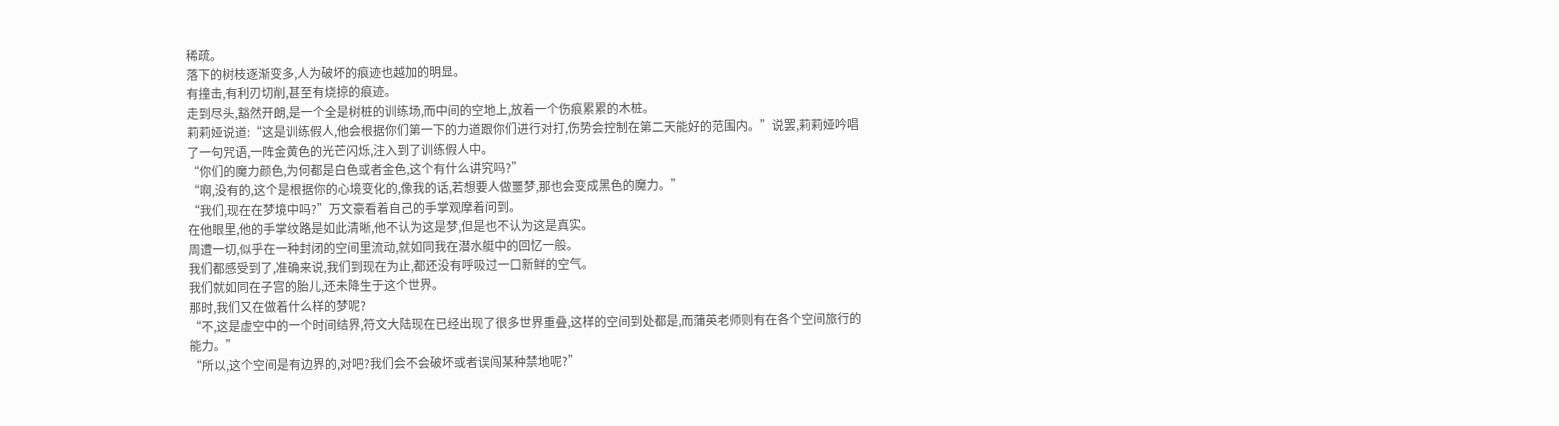稀疏。
落下的树枝逐渐变多,人为破坏的痕迹也越加的明显。
有撞击,有利刃切削,甚至有烧掠的痕迹。
走到尽头,豁然开朗,是一个全是树桩的训练场,而中间的空地上,放着一个伤痕累累的木桩。
莉莉娅说道:“这是训练假人,他会根据你们第一下的力道跟你们进行对打,伤势会控制在第二天能好的范围内。”说罢,莉莉娅吟唱了一句咒语,一阵金黄色的光芒闪烁,注入到了训练假人中。
“你们的魔力颜色,为何都是白色或者金色,这个有什么讲究吗?”
“啊,没有的,这个是根据你的心境变化的,像我的话,若想要人做噩梦,那也会变成黑色的魔力。”
“我们,现在在梦境中吗?”万文豪看着自己的手掌观摩着问到。
在他眼里,他的手掌纹路是如此清晰,他不认为这是梦,但是也不认为这是真实。
周遭一切,似乎在一种封闭的空间里流动,就如同我在潜水艇中的回忆一般。
我们都感受到了,准确来说,我们到现在为止,都还没有呼吸过一口新鲜的空气。
我们就如同在子宫的胎儿,还未降生于这个世界。
那时,我们又在做着什么样的梦呢?
“不,这是虚空中的一个时间结界,符文大陆现在已经出现了很多世界重叠,这样的空间到处都是,而蒲英老师则有在各个空间旅行的能力。”
“所以,这个空间是有边界的,对吧?我们会不会破坏或者误闯某种禁地呢?”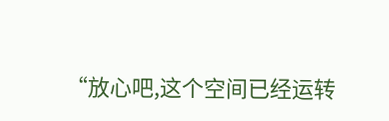“放心吧,这个空间已经运转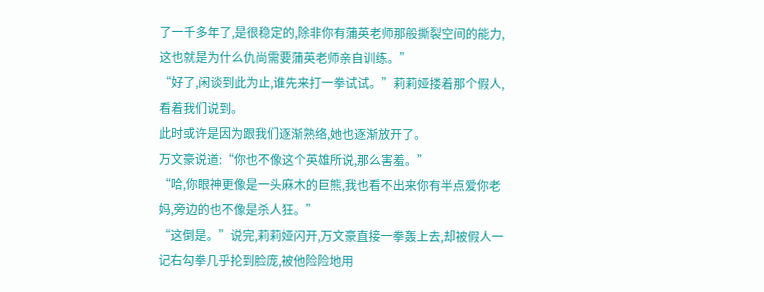了一千多年了,是很稳定的,除非你有蒲英老师那般撕裂空间的能力,这也就是为什么仇尚需要蒲英老师亲自训练。”
“好了,闲谈到此为止,谁先来打一拳试试。”莉莉娅搂着那个假人,看着我们说到。
此时或许是因为跟我们逐渐熟络,她也逐渐放开了。
万文豪说道:“你也不像这个英雄所说,那么害羞。”
“哈,你眼神更像是一头麻木的巨熊,我也看不出来你有半点爱你老妈,旁边的也不像是杀人狂。”
“这倒是。”说完,莉莉娅闪开,万文豪直接一拳轰上去,却被假人一记右勾拳几乎抡到脸庞,被他险险地用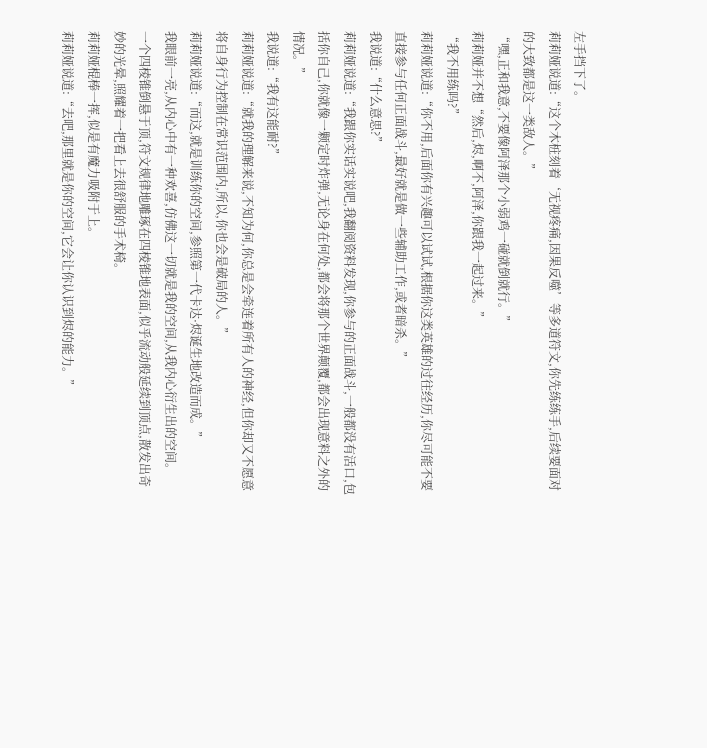左手挡下了。
莉莉娅说道:“这个木桩刻着‘无视疼痛,因果反噬’等多道符文,你先练练手,后续要面对的大致都是这一类敌人。”
“嘿,正和我意,不要像阿泽那个小弱鸡一碰就倒就行。”
莉莉娅并不想“然后,烬,啊不,阿泽,你跟我一起过来。”
“我不用练吗?”
莉莉娅说道:“你不用,后面你有兴趣可以试试,根据你这类英雄的过往经历,你尽可能不要直接参与任何正面战斗,最好就是做一些辅助工作,或者暗杀。”
我说道:“什么意思?”
莉莉娅说道:“我跟你实话实说吧,我翻阅资料发现,你参与的正面战斗,一般都没有活口,包括你自己,你就像一颗定时炸弹,无论身在何处,都会将那个世界颠覆,都会出现意料之外的情况。”
我说道:“我有这能耐?”
莉莉娅说道:“就我的理解来说,不知为何,你总是会牵连着所有人的神经,但你却又不愿意将自身行为控制在常识范围内,所以,你也会是破局的人。”
莉莉娅说道:“而这,就是训练你的空间,参照第一代卡达·烬诞生地改造而成。”
我眼前一亮,从内心中有一种欢喜,仿佛这一切就是我的空间,从我内心衍生出的空间。
一个四棱锥倒悬于顶,符文规律地雕琢在四棱锥地表面,似乎流动般延续到顶点,散发出奇妙的光晕,照耀着一把看上去很舒服的手术椅。
莉莉娅棍棒一挥,似是有魔力吸附于上。
莉莉娅说道:“去吧,那里就是你的空间,它会让你认识到烬的能力。”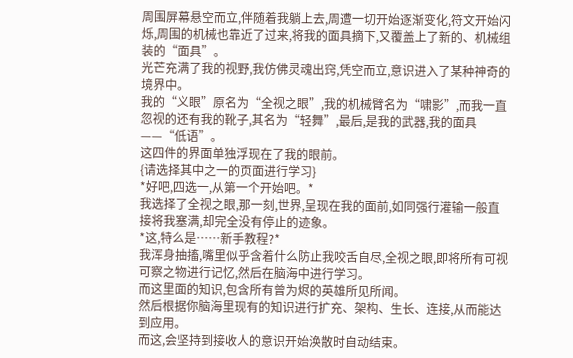周围屏幕悬空而立,伴随着我躺上去,周遭一切开始逐渐变化,符文开始闪烁,周围的机械也靠近了过来,将我的面具摘下,又覆盖上了新的、机械组装的“面具”。
光芒充满了我的视野,我仿佛灵魂出窍,凭空而立,意识进入了某种神奇的境界中。
我的“义眼”原名为“全视之眼”,我的机械臂名为“啸影”,而我一直忽视的还有我的靴子,其名为“轻舞”,最后,是我的武器,我的面具——“低语”。
这四件的界面单独浮现在了我的眼前。
{请选择其中之一的页面进行学习}
*好吧,四选一,从第一个开始吧。*
我选择了全视之眼,那一刻,世界,呈现在我的面前,如同强行灌输一般直接将我塞满,却完全没有停止的迹象。
*这,特么是……新手教程?*
我浑身抽搐,嘴里似乎含着什么防止我咬舌自尽,全视之眼,即将所有可视可察之物进行记忆,然后在脑海中进行学习。
而这里面的知识,包含所有曾为烬的英雄所见所闻。
然后根据你脑海里现有的知识进行扩充、架构、生长、连接,从而能达到应用。
而这,会坚持到接收人的意识开始涣散时自动结束。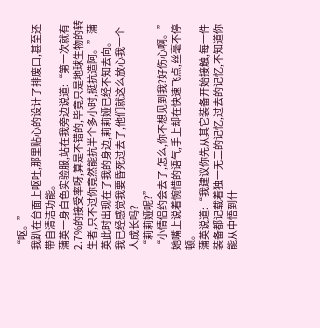“呕。”
我趴在台面上呕吐,那里贴心的设计了排废口,甚至还带自清洁功能。
蒲英一身白色实验服,站在我旁边说道:“第一次就有2.7%的接受率呀,算是不错的,毕竟只是地球生物的转生者,只不过你竟然能抗半个多小时,挺抗造阿。”蒲英此时出现在了我的身边,莉莉娅已经不知去向。
我已经感觉我要昏死过去了,他们就这么放心我一个人成长吗?
“莉莉娅呢?”
“小情侣约会去了,怎么,你不想见到我?好伤心啊。”
她嘴上说着惋惜的语气,手上却在快速飞点,丝毫不停顿。
蒲英说道:“我建议你先从其它装备开始接触,每一件装备都记载着独一无二的记忆,过去的记忆,不知道你能从中悟到什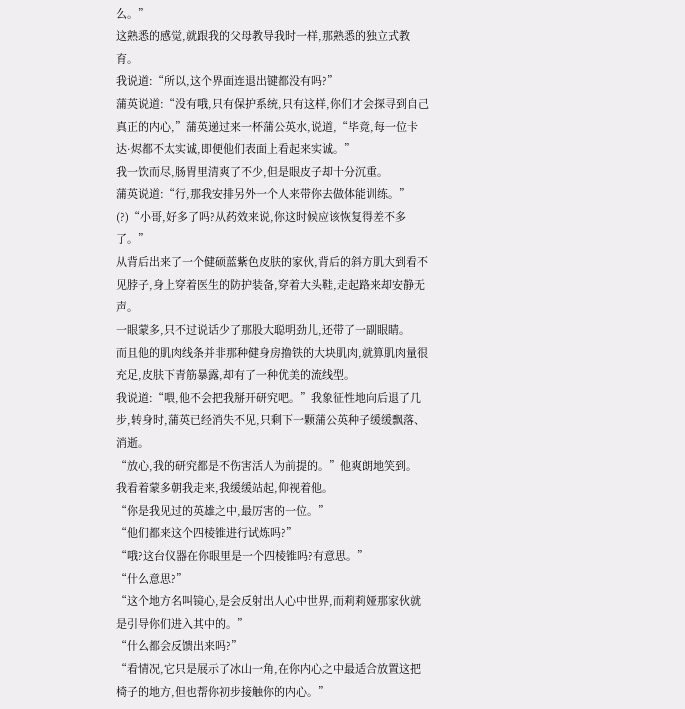么。”
这熟悉的感觉,就跟我的父母教导我时一样,那熟悉的独立式教育。
我说道:“所以,这个界面连退出键都没有吗?”
蒲英说道:“没有哦,只有保护系统,只有这样,你们才会探寻到自己真正的内心,”蒲英递过来一杯蒲公英水,说道,“毕竟,每一位卡达·烬都不太实诚,即便他们表面上看起来实诚。”
我一饮而尽,肠胃里清爽了不少,但是眼皮子却十分沉重。
蒲英说道:“行,那我安排另外一个人来带你去做体能训练。”
(?)“小哥,好多了吗?从药效来说,你这时候应该恢复得差不多了。”
从背后出来了一个健硕蓝紫色皮肤的家伙,背后的斜方肌大到看不见脖子,身上穿着医生的防护装备,穿着大头鞋,走起路来却安静无声。
一眼蒙多,只不过说话少了那股大聪明劲儿,还带了一副眼睛。
而且他的肌肉线条并非那种健身房撸铁的大块肌肉,就算肌肉量很充足,皮肤下青筋暴露,却有了一种优美的流线型。
我说道:“喂,他不会把我掰开研究吧。”我象征性地向后退了几步,转身时,蒲英已经消失不见,只剩下一颗蒲公英种子缓缓飘落、消逝。
“放心,我的研究都是不伤害活人为前提的。”他爽朗地笑到。
我看着蒙多朝我走来,我缓缓站起,仰视着他。
“你是我见过的英雄之中,最厉害的一位。”
“他们都来这个四棱锥进行试炼吗?”
“哦?这台仪器在你眼里是一个四棱锥吗?有意思。”
“什么意思?”
“这个地方名叫镜心,是会反射出人心中世界,而莉莉娅那家伙就是引导你们进入其中的。”
“什么都会反馈出来吗?”
“看情况,它只是展示了冰山一角,在你内心之中最适合放置这把椅子的地方,但也帮你初步接触你的内心。”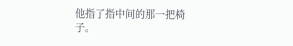他指了指中间的那一把椅子。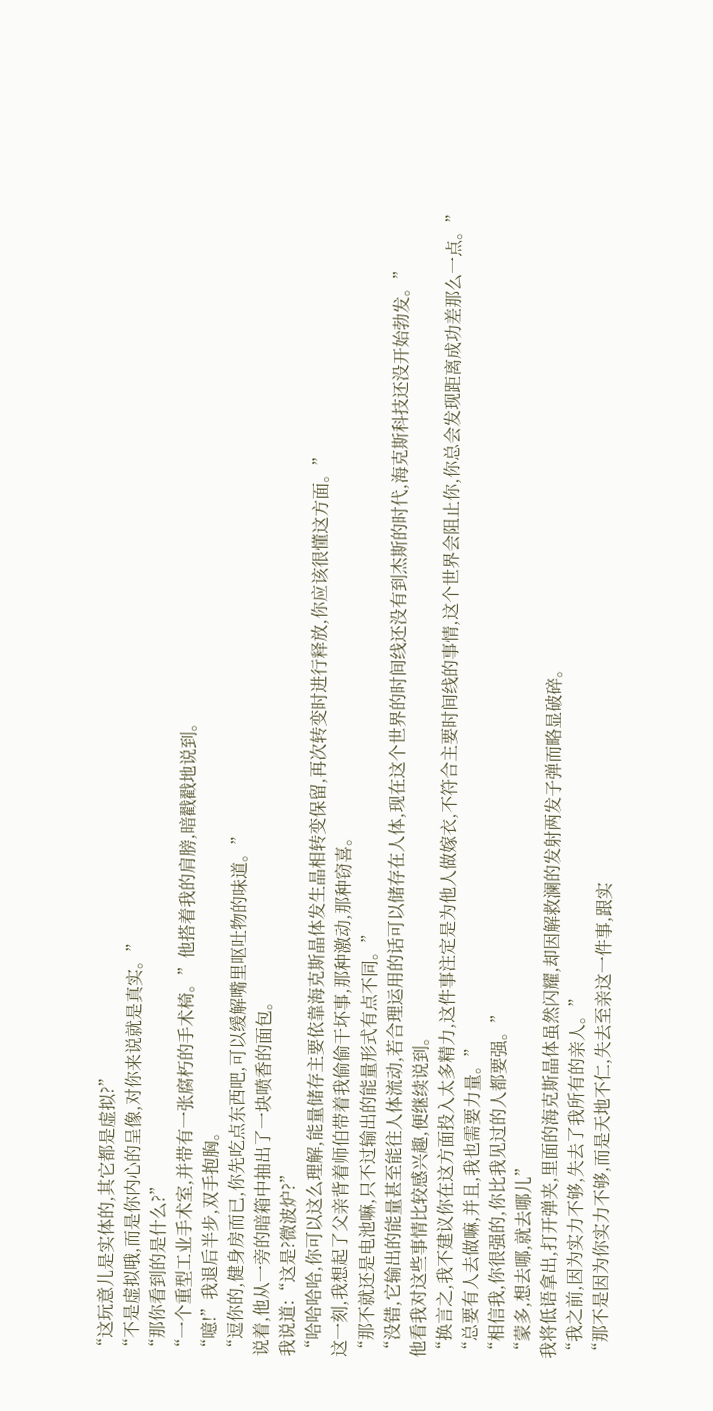“这玩意儿是实体的,其它都是虚拟?”
“不是虚拟哦,而是你内心的呈像,对你来说就是真实。”
“那你看到的是什么?”
“一个重型工业手术室,并带有一张腐朽的手术椅。”他搭着我的肩膀,暗戳戳地说到。
“噫!”我退后半步,双手抱胸。
“逗你的,健身房而已,你先吃点东西吧,可以缓解嘴里呕吐物的味道。”
说着,他从一旁的暗箱中抽出了一块喷香的面包。
我说道:“这是?微波炉?”
“哈哈哈哈,你可以这么理解,能量储存主要依靠海克斯晶体发生晶相转变保留,再次转变时进行释放,你应该很懂这方面。”
这一刻,我想起了父亲背着师伯带着我偷偷干坏事,那种激动,那种窃喜。
“那不就还是电池嘛,只不过输出的能量形式有点不同。”
“没错,它输出的能量甚至能往人体流动,若合理运用的话可以储存在人体,现在这个世界的时间线还没有到杰斯的时代,海克斯科技还没开始勃发。”
他看我对这些事情比较感兴趣,便继续说到。
“换言之,我不建议你在这方面投入太多精力,这件事注定是为他人做嫁衣,不符合主要时间线的事情,这个世界会阻止你,你总会发现距离成功差那么一点。”
“总要有人去做嘛,并且,我也需要力量。”
“相信我,你很强的,你比我见过的人都要强。”
“蒙多,想去哪,就去哪儿”
我将低语拿出,打开弹夹,里面的海克斯晶体虽然闪耀,却因解救澜的发射两发子弹而略显破碎。
“我之前,因为实力不够,失去了我所有的亲人。”
“那不是因为你实力不够,而是天地不仁,失去至亲这一件事,跟实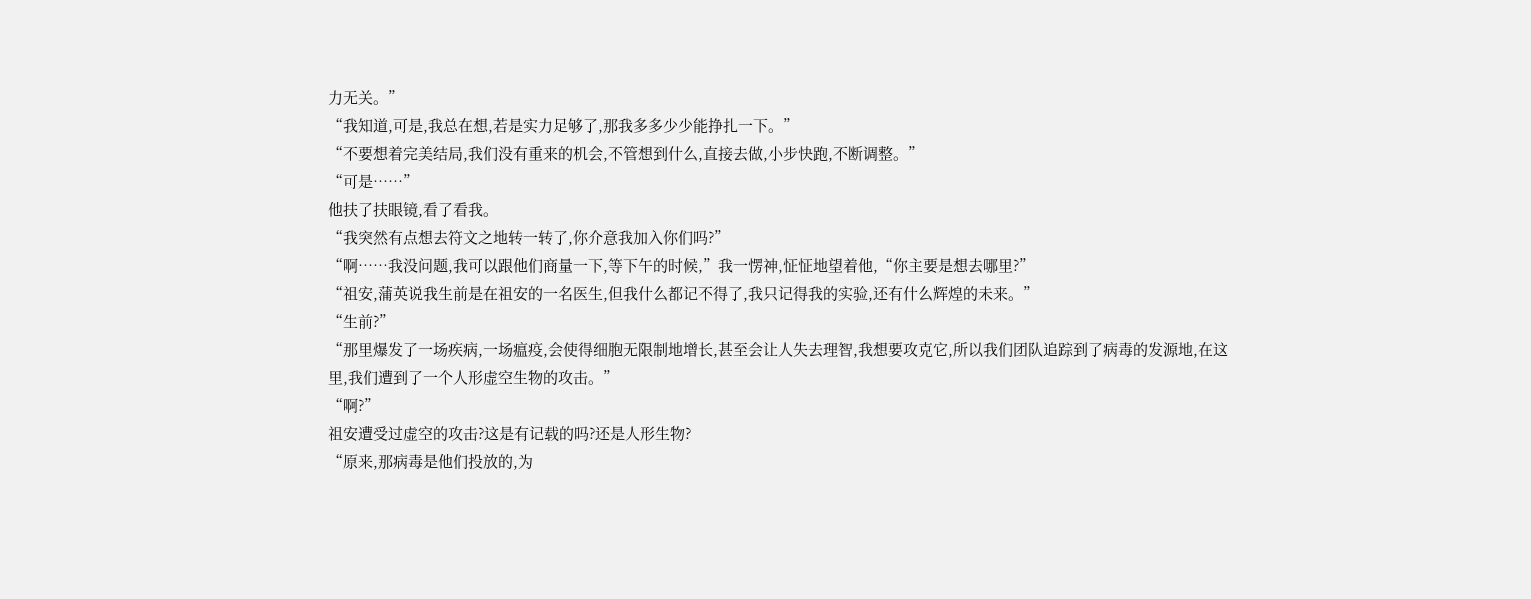力无关。”
“我知道,可是,我总在想,若是实力足够了,那我多多少少能挣扎一下。”
“不要想着完美结局,我们没有重来的机会,不管想到什么,直接去做,小步快跑,不断调整。”
“可是……”
他扶了扶眼镜,看了看我。
“我突然有点想去符文之地转一转了,你介意我加入你们吗?”
“啊……我没问题,我可以跟他们商量一下,等下午的时候,”我一愣神,怔怔地望着他,“你主要是想去哪里?”
“祖安,蒲英说我生前是在祖安的一名医生,但我什么都记不得了,我只记得我的实验,还有什么辉煌的未来。”
“生前?”
“那里爆发了一场疾病,一场瘟疫,会使得细胞无限制地增长,甚至会让人失去理智,我想要攻克它,所以我们团队追踪到了病毒的发源地,在这里,我们遭到了一个人形虚空生物的攻击。”
“啊?”
祖安遭受过虚空的攻击?这是有记载的吗?还是人形生物?
“原来,那病毒是他们投放的,为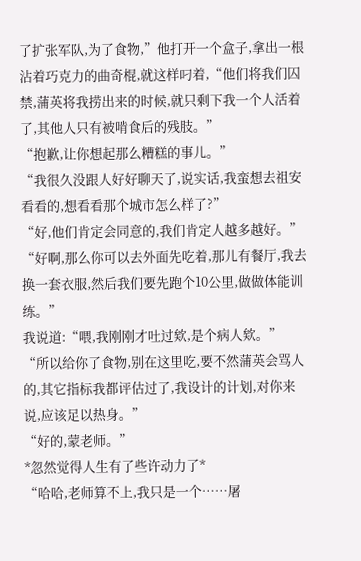了扩张军队,为了食物,”他打开一个盒子,拿出一根沾着巧克力的曲奇棍,就这样叼着,“他们将我们囚禁,蒲英将我捞出来的时候,就只剩下我一个人活着了,其他人只有被啃食后的残肢。”
“抱歉,让你想起那么糟糕的事儿。”
“我很久没跟人好好聊天了,说实话,我蛮想去祖安看看的,想看看那个城市怎么样了?”
“好,他们肯定会同意的,我们肯定人越多越好。”
“好啊,那么你可以去外面先吃着,那儿有餐厅,我去换一套衣服,然后我们要先跑个10公里,做做体能训练。”
我说道:“喂,我刚刚才吐过欸,是个病人欸。”
“所以给你了食物,别在这里吃,要不然蒲英会骂人的,其它指标我都评估过了,我设计的计划,对你来说,应该足以热身。”
“好的,蒙老师。”
*忽然觉得人生有了些许动力了*
“哈哈,老师算不上,我只是一个……屠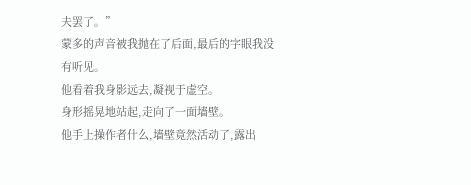夫罢了。”
蒙多的声音被我抛在了后面,最后的字眼我没有听见。
他看着我身影远去,凝视于虚空。
身形摇晃地站起,走向了一面墙壁。
他手上操作者什么,墙壁竟然活动了,露出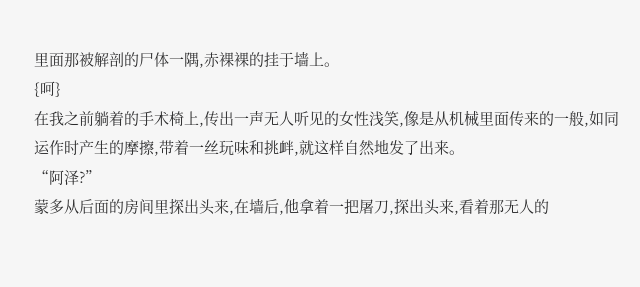里面那被解剖的尸体一隅,赤裸裸的挂于墙上。
{呵}
在我之前躺着的手术椅上,传出一声无人听见的女性浅笑,像是从机械里面传来的一般,如同运作时产生的摩擦,带着一丝玩味和挑衅,就这样自然地发了出来。
“阿泽?”
蒙多从后面的房间里探出头来,在墙后,他拿着一把屠刀,探出头来,看着那无人的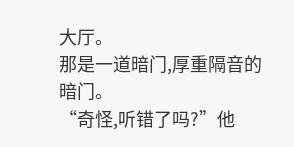大厅。
那是一道暗门,厚重隔音的暗门。
“奇怪,听错了吗?”他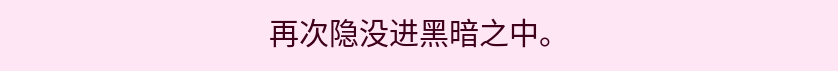再次隐没进黑暗之中。